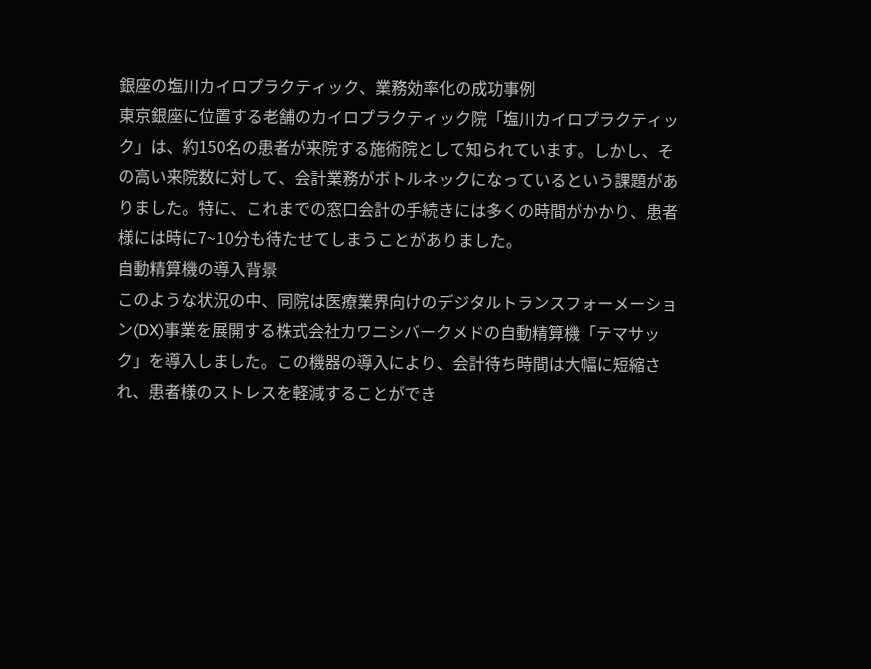銀座の塩川カイロプラクティック、業務効率化の成功事例
東京銀座に位置する老舗のカイロプラクティック院「塩川カイロプラクティック」は、約150名の患者が来院する施術院として知られています。しかし、その高い来院数に対して、会計業務がボトルネックになっているという課題がありました。特に、これまでの窓口会計の手続きには多くの時間がかかり、患者様には時に7~10分も待たせてしまうことがありました。
自動精算機の導入背景
このような状況の中、同院は医療業界向けのデジタルトランスフォーメーション(DX)事業を展開する株式会社カワニシバークメドの自動精算機「テマサック」を導入しました。この機器の導入により、会計待ち時間は大幅に短縮され、患者様のストレスを軽減することができ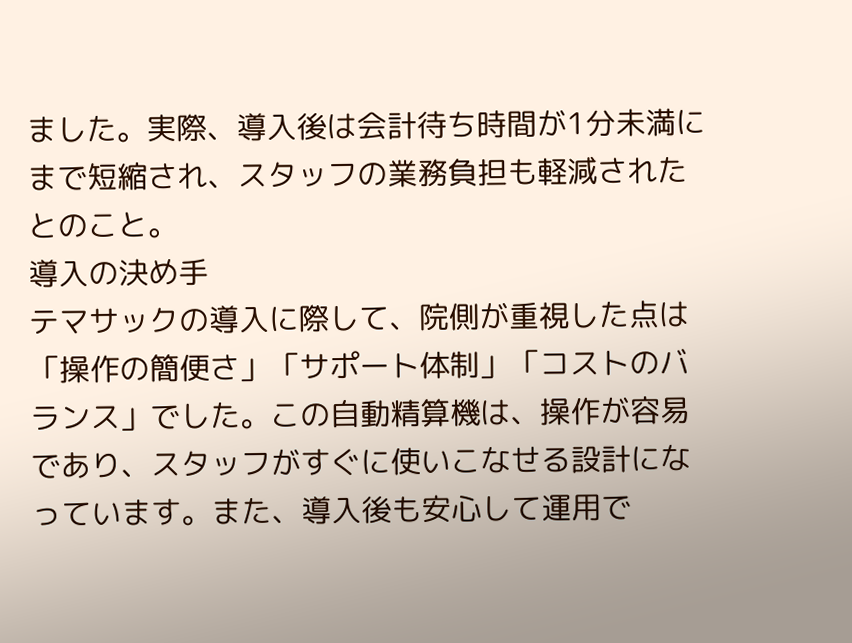ました。実際、導入後は会計待ち時間が1分未満にまで短縮され、スタッフの業務負担も軽減されたとのこと。
導入の決め手
テマサックの導入に際して、院側が重視した点は「操作の簡便さ」「サポート体制」「コストのバランス」でした。この自動精算機は、操作が容易であり、スタッフがすぐに使いこなせる設計になっています。また、導入後も安心して運用で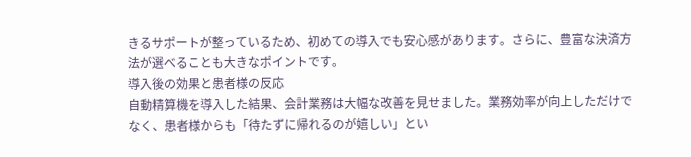きるサポートが整っているため、初めての導入でも安心感があります。さらに、豊富な決済方法が選べることも大きなポイントです。
導入後の効果と患者様の反応
自動精算機を導入した結果、会計業務は大幅な改善を見せました。業務効率が向上しただけでなく、患者様からも「待たずに帰れるのが嬉しい」とい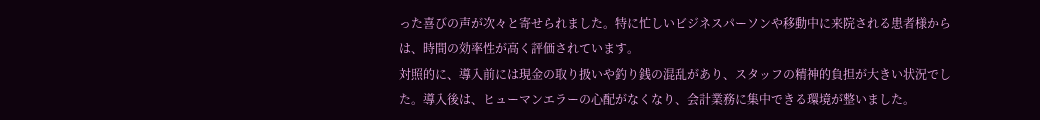った喜びの声が次々と寄せられました。特に忙しいビジネスパーソンや移動中に来院される患者様からは、時間の効率性が高く評価されています。
対照的に、導入前には現金の取り扱いや釣り銭の混乱があり、スタッフの精神的負担が大きい状況でした。導入後は、ヒューマンエラーの心配がなくなり、会計業務に集中できる環境が整いました。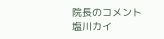院長のコメント
塩川カイ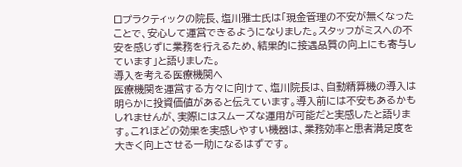ロプラクティックの院長、塩川雅士氏は「現金管理の不安が無くなったことで、安心して運営できるようになりました。スタッフがミスへの不安を感じずに業務を行えるため、結果的に接遇品質の向上にも寄与しています」と語りました。
導入を考える医療機関へ
医療機関を運営する方々に向けて、塩川院長は、自動精算機の導入は明らかに投資価値があると伝えています。導入前には不安もあるかもしれませんが、実際にはスムーズな運用が可能だと実感したと語ります。これほどの効果を実感しやすい機器は、業務効率と患者満足度を大きく向上させる一助になるはずです。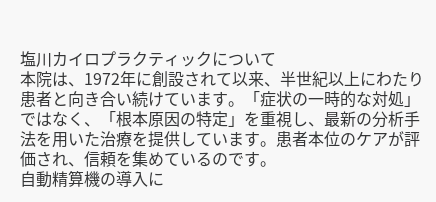塩川カイロプラクティックについて
本院は、1972年に創設されて以来、半世紀以上にわたり患者と向き合い続けています。「症状の一時的な対処」ではなく、「根本原因の特定」を重視し、最新の分析手法を用いた治療を提供しています。患者本位のケアが評価され、信頼を集めているのです。
自動精算機の導入に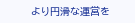より円滑な運営を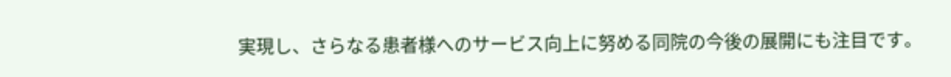実現し、さらなる患者様へのサービス向上に努める同院の今後の展開にも注目です。